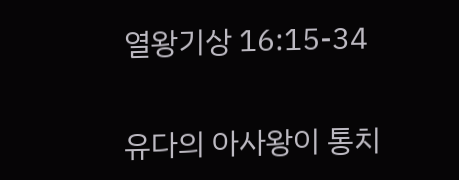열왕기상 16:15-34

유다의 아사왕이 통치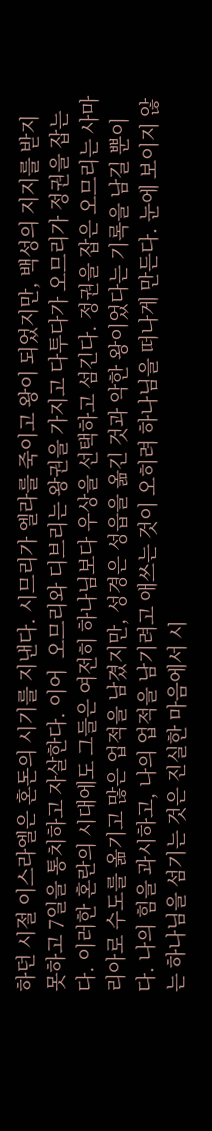하던 시절 이스라엘은 혼돈의 시기를 지낸다. 시므리가 엘라를 죽이고 왕이 되었지만, 백성의 지지를 받지 못하고 7일을 통치하고 자살한다. 이어  오므리와 디브리는 왕권을 가지고 다투다가 오므리가 정권을 잡는다. 이러한 혼란의 시대에도 그들은 여전히 하나님보다 우상을 선택하고 섬긴다. 정권을 잡은 오므리는 사마리아로 수도를 옮기고 많은 업적을 남겼지만, 성경은 성읍을 옮긴 것과 악한 왕이었다는 기록을 남길 뿐이다. 나의 힘을 과시하고, 나의 업적을 남기려고 애쓰는 것이 오히려 하나님을 떠나게 만든다. 눈에 보이지 않는 하나님을 섬기는 것은 진실한 마음에서 시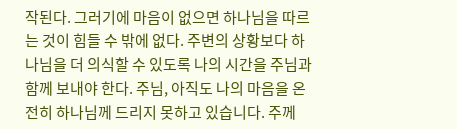작된다. 그러기에 마음이 없으면 하나님을 따르는 것이 힘들 수 밖에 없다. 주변의 상황보다 하나님을 더 의식할 수 있도록 나의 시간을 주님과 함께 보내야 한다. 주님, 아직도 나의 마음을 온전히 하나님께 드리지 못하고 있습니다. 주께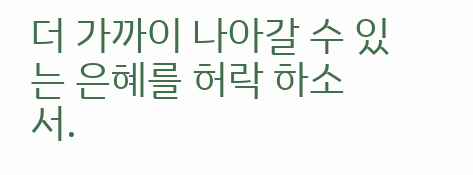더 가까이 나아갈 수 있는 은혜를 허락 하소서.